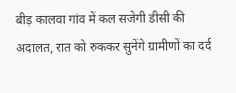बीड़ कालवा गांव में कल सजेगी डीसी की अदालत, रात को रुककर सुनेंगे ग्रामीणों का दर्द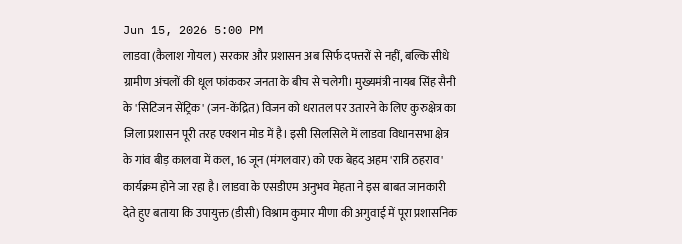Jun 15, 2026 5:00 PM
लाडवा (कैलाश गोयल) सरकार और प्रशासन अब सिर्फ दफ्तरों से नहीं, बल्कि सीधे ग्रामीण अंचलों की धूल फांककर जनता के बीच से चलेगी। मुख्यमंत्री नायब सिंह सैनी के 'सिटिजन सेंट्रिक' (जन-केंद्रित) विजन को धरातल पर उतारने के लिए कुरुक्षेत्र का जिला प्रशासन पूरी तरह एक्शन मोड में है। इसी सिलसिले में लाडवा विधानसभा क्षेत्र के गांव बीड़ कालवा में कल, 16 जून (मंगलवार) को एक बेहद अहम 'रात्रि ठहराव' कार्यक्रम होने जा रहा है। लाडवा के एसडीएम अनुभव मेहता ने इस बाबत जानकारी देते हुए बताया कि उपायुक्त (डीसी) विश्राम कुमार मीणा की अगुवाई में पूरा प्रशासनिक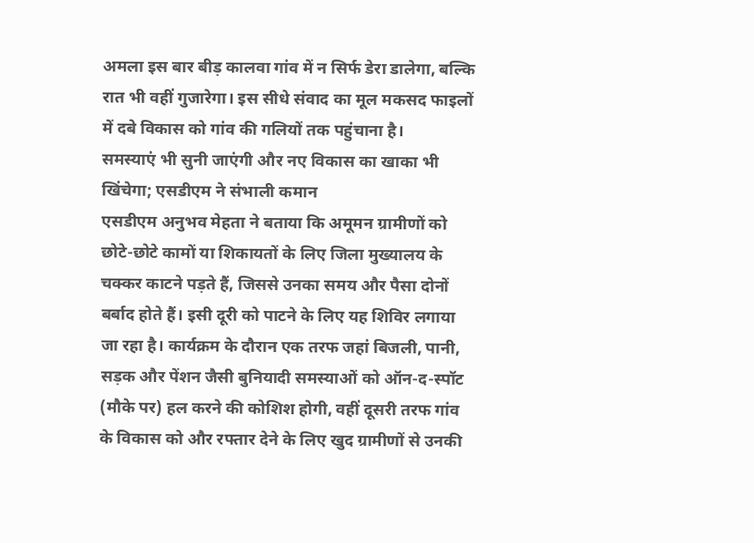अमला इस बार बीड़ कालवा गांव में न सिर्फ डेरा डालेगा, बल्कि रात भी वहीं गुजारेगा। इस सीधे संवाद का मूल मकसद फाइलों में दबे विकास को गांव की गलियों तक पहुंचाना है।
समस्याएं भी सुनी जाएंगी और नए विकास का खाका भी खिंचेगा; एसडीएम ने संभाली कमान
एसडीएम अनुभव मेहता ने बताया कि अमूमन ग्रामीणों को छोटे-छोटे कामों या शिकायतों के लिए जिला मुख्यालय के चक्कर काटने पड़ते हैं, जिससे उनका समय और पैसा दोनों बर्बाद होते हैं। इसी दूरी को पाटने के लिए यह शिविर लगाया जा रहा है। कार्यक्रम के दौरान एक तरफ जहां बिजली, पानी, सड़क और पेंशन जैसी बुनियादी समस्याओं को ऑन-द-स्पॉट (मौके पर) हल करने की कोशिश होगी, वहीं दूसरी तरफ गांव के विकास को और रफ्तार देने के लिए खुद ग्रामीणों से उनकी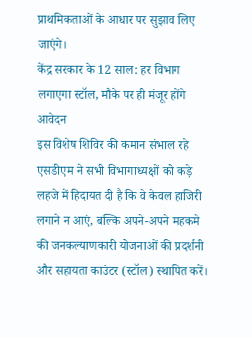प्राथमिकताओं के आधार पर सुझाव लिए जाएंगे।
केंद्र सरकार के 12 साल: हर विभाग लगाएगा स्टॉल, मौके पर ही मंजूर होंगे आवेदन
इस विशेष शिविर की कमान संभाल रहे एसडीएम ने सभी विभागाध्यक्षों को कड़े लहजे में हिदायत दी है कि वे केवल हाजिरी लगाने न आएं, बल्कि अपने-अपने महकमे की जनकल्याणकारी योजनाओं की प्रदर्शनी और सहायता काउंटर (स्टॉल) स्थापित करें।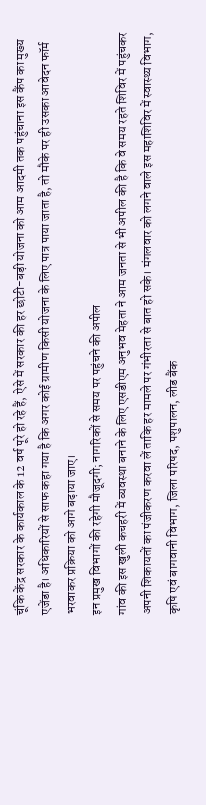चूंकि केंद्र सरकार के कार्यकाल के 12 वर्ष पूरे हो रहे हैं, ऐसे में सरकार की हर छोटी-बड़ी योजना को आम आदमी तक पहुंचाना इस कैंप का मुख्य एजेंडा है। अधिकारियों से साफ कहा गया है कि अगर कोई ग्रामीण किसी योजना के लिए पात्र पाया जाता है, तो मौके पर ही उसका आवेदन फॉर्म भरवाकर प्रक्रिया को आगे बढ़ाया जाए।
इन प्रमुख विभागों की रहेगी मौजूदगी; नागरिकों से समय पर पहुंचने की अपील
गांव की इस खुली कचहरी में व्यवस्था बनाने के लिए एसडीएम अनुभव मेहता ने आम जनता से भी अपील की है कि वे समय रहते शिविर में पहुंचकर अपनी शिकायतों का पंजीकरण करवा लें ताकि हर मामले पर गंभीरता से बात हो सके। मंगलवार को लगने वाले इस महाशिविर में स्वास्थ्य विभाग, कृषि एवं बागवानी विभाग, जिला परिषद, पशुपालन, लीड बैंक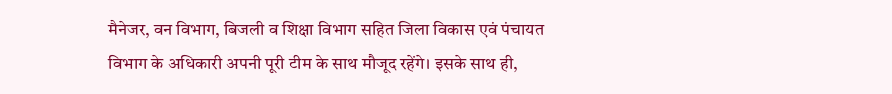मैनेजर, वन विभाग, बिजली व शिक्षा विभाग सहित जिला विकास एवं पंचायत विभाग के अधिकारी अपनी पूरी टीम के साथ मौजूद रहेंगे। इसके साथ ही,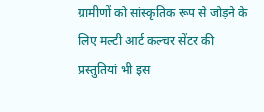ग्रामीणों को सांस्कृतिक रूप से जोड़ने के लिए मल्टी आर्ट कल्चर सेंटर की प्रस्तुतियां भी इस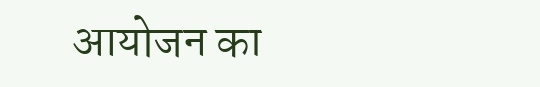आयोजन का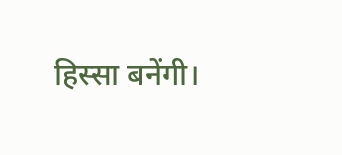हिस्सा बनेंगी।